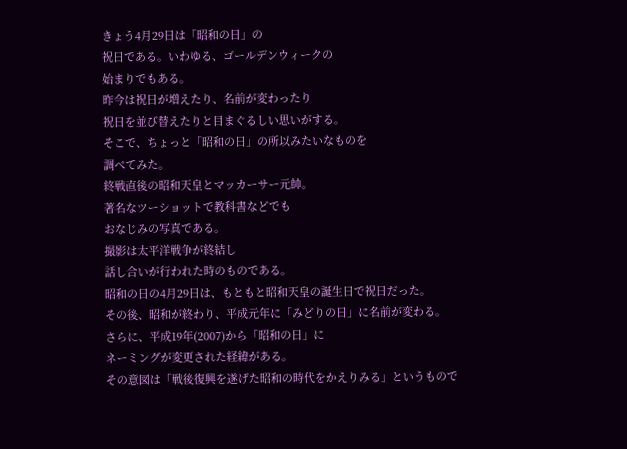きょう4月29日は「昭和の日」の
祝日である。いわゆる、ゴールデンウィークの
始まりでもある。
昨今は祝日が増えたり、名前が変わったり
祝日を並び替えたりと目まぐるしい思いがする。
そこで、ちょっと「昭和の日」の所以みたいなものを
調べてみた。
終戦直後の昭和天皇とマッカーサー元帥。
著名なツーショットで教科書などでも
おなじみの写真である。
撮影は太平洋戦争が終結し
話し合いが行われた時のものである。
昭和の日の4月29日は、もともと昭和天皇の誕生日で祝日だった。
その後、昭和が終わり、平成元年に「みどりの日」に名前が変わる。
さらに、平成19年(2007)から「昭和の日」に
ネーミングが変更された経緯がある。
その意図は「戦後復興を遂げた昭和の時代をかえりみる」というもので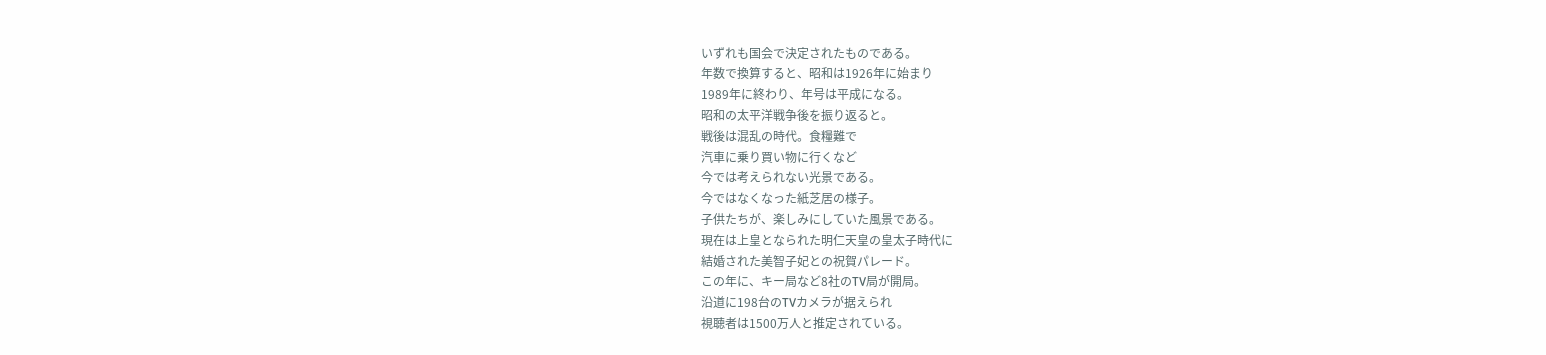いずれも国会で決定されたものである。
年数で換算すると、昭和は1926年に始まり
1989年に終わり、年号は平成になる。
昭和の太平洋戦争後を振り返ると。
戦後は混乱の時代。食糧難で
汽車に乗り買い物に行くなど
今では考えられない光景である。
今ではなくなった紙芝居の様子。
子供たちが、楽しみにしていた風景である。
現在は上皇となられた明仁天皇の皇太子時代に
結婚された美智子妃との祝賀パレード。
この年に、キー局など8社のTV局が開局。
沿道に198台のTVカメラが据えられ
視聴者は1500万人と推定されている。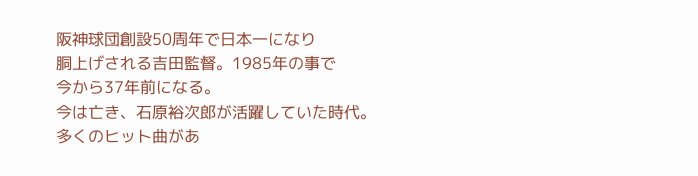阪神球団創設50周年で日本一になり
胴上げされる吉田監督。1985年の事で
今から37年前になる。
今は亡き、石原裕次郎が活躍していた時代。
多くのヒット曲があ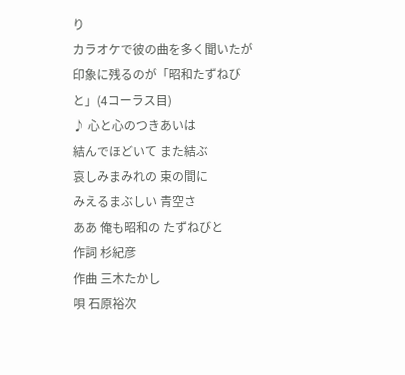り
カラオケで彼の曲を多く聞いたが
印象に残るのが「昭和たずねびと」(4コーラス目)
♪ 心と心のつきあいは
結んでほどいて また結ぶ
哀しみまみれの 束の間に
みえるまぶしい 青空さ
ああ 俺も昭和の たずねびと
作詞 杉紀彦
作曲 三木たかし
唄 石原裕次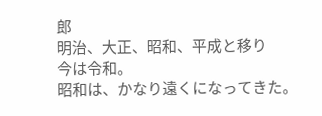郎
明治、大正、昭和、平成と移り
今は令和。
昭和は、かなり遠くになってきた。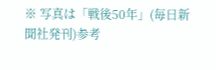※ 写真は「戦後50年」(毎日新聞社発刊)参考